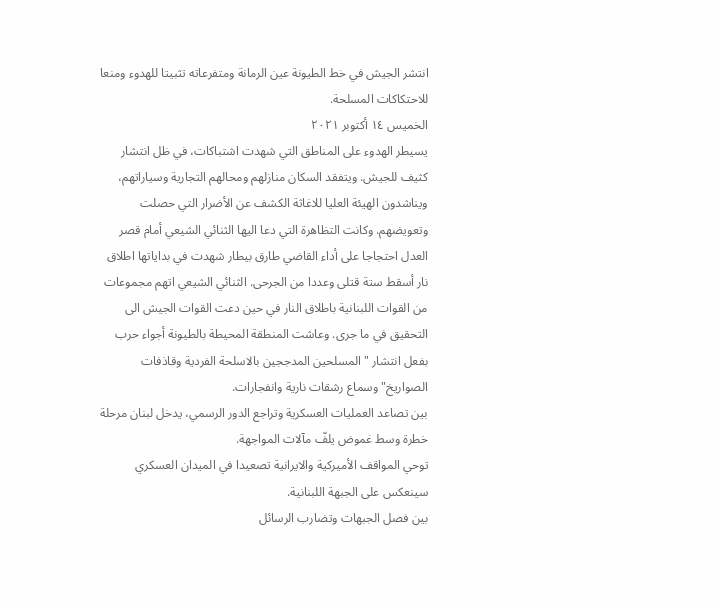انتشر الجيش في خط الطيونة عين الرمانة ومتفرعاته تثبيتا للهدوء ومنعا للاحتكاكات المسلحة.
الخميس ١٤ أكتوبر ٢٠٢١
يسيطر الهدوء على المناطق التي شهدت اشتباكات، في ظل انتشار كثيف للجيش. ويتفقد السكان منازلهم ومحالهم التجارية وسياراتهم، ويناشدون الهيئة العليا للاغاثة الكشف عن الأضرار التي حصلت وتعويضهم. وكانت التظاهرة التي دعا اليها الثنائي الشيعي أمام قصر العدل احتجاجا على أداء القاضي طارق بيطار شهدت في بداياتها اطلاق نار أسقط ستة قتلى وعددا من الجرحى. الثنائي الشيعي اتهم مجموعات من القوات اللبنانية باطلاق النار في حين دعت القوات الجيش الى التحقيق في ما جرى. وعاشت المنطقة المحيطة بالطيونة أجواء حرب بفعل انتشار " المسلحين المدججين بالاسلحة الفردية وقاذفات الصواريخ" وسماع رشقات نارية وانفجارات.
بين تصاعد العمليات العسكرية وتراجع الدور الرسمي، يدخل لبنان مرحلة خطرة وسط غموض يلفّ مآلات المواجهة.
توحي المواقف الأميركية والايرانية تصعيدا في الميدان العسكري سينعكس على الجبهة اللبنانية.
بين فصل الجبهات وتضارب الرسائل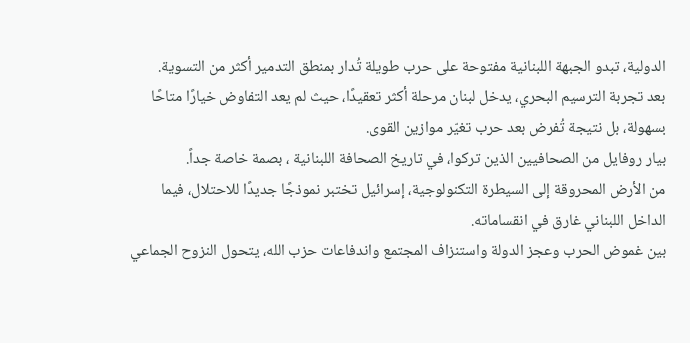الدولية، تبدو الجبهة اللبنانية مفتوحة على حرب طويلة تُدار بمنطق التدمير أكثر من التسوية.
بعد تجربة الترسيم البحري، يدخل لبنان مرحلة أكثر تعقيدًا، حيث لم يعد التفاوض خيارًا متاحًا بسهولة، بل نتيجة تُفرض بعد حرب تغيّر موازين القوى.
بيار روفايل من الصحافيين الذين تركوا، في تاريخ الصحافة اللبنانية ، بصمة خاصة جداً.
من الأرض المحروقة إلى السيطرة التكنولوجية، إسرائيل تختبر نموذجًا جديدًا للاحتلال، فيما الداخل اللبناني غارق في انقساماته.
بين غموض الحرب وعجز الدولة واستنزاف المجتمع واندفاعات حزب الله، يتحول النزوح الجماعي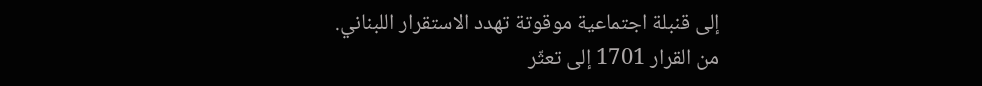إلى قنبلة اجتماعية موقوتة تهدد الاستقرار اللبناني.
من القرار 1701 إلى تعثّر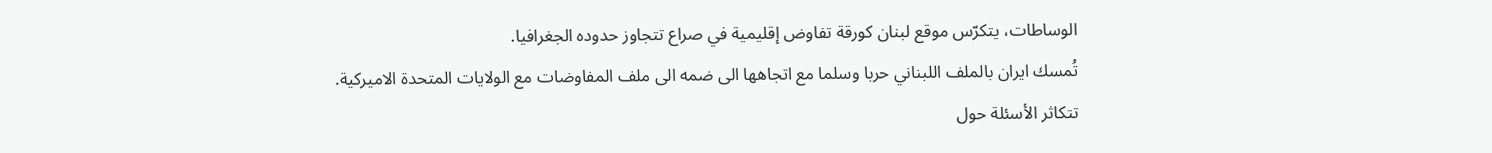الوساطات، يتكرّس موقع لبنان كورقة تفاوض إقليمية في صراع تتجاوز حدوده الجغرافيا.
تُمسك ايران بالملف اللبناني حربا وسلما مع اتجاهها الى ضمه الى ملف المفاوضات مع الولايات المتحدة الاميركية.
تتكاثر الأسئلة حول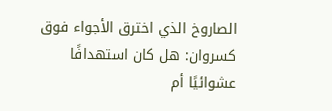الصاروخ الذي اخترق الأجواء فوق كسروان: هل كان استهدافًا عشوائيًا أم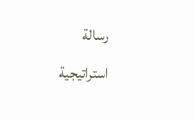رسالة استراتيجية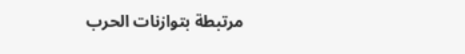مرتبطة بتوازنات الحرب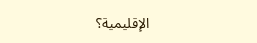الإقليمية؟